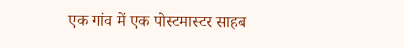एक गांव में एक पोस्टमास्टर साहब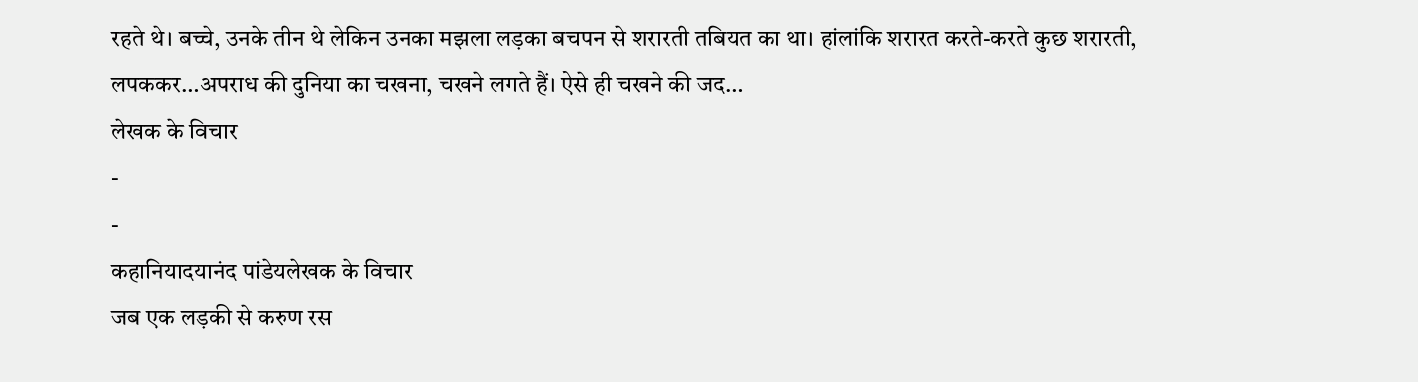रहते थे। बच्चे, उनके तीन थे लेकिन उनका मझला लड़का बचपन से शरारती तबियत का था। हांलांकि शरारत करते-करते कुछ शरारती, लपककर…अपराध की दुनिया का चखना, चखने लगते हैं। ऐसे ही चखने की जद…
लेखक के विचार
-
-
कहानियादयानंद पांडेयलेखक के विचार
जब एक लड़की से करुण रस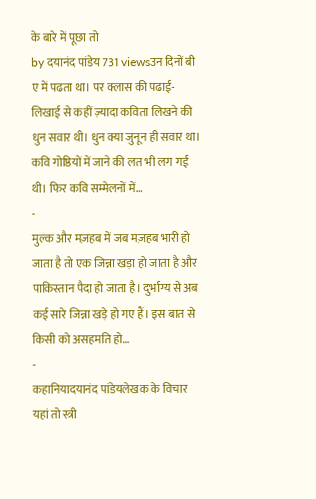के बारे में पूछा तो
by दयानंद पांडेय 731 viewsउन दिनों बी ए में पढता था। पर क्लास की पढाई-लिखाई से कहीं ज़्यादा कविता लिखने की धुन सवार थी। धुन क्या जुनून ही सवार था। कवि गोष्ठियों में जाने की लत भी लग गई थी। फिर कवि सम्मेलनों में…
-
मुल्क और मज़हब में जब मज़हब भारी हो जाता है तो एक जिन्ना खड़ा हो जाता है और पाकिस्तान पैदा हो जाता है। दुर्भाग्य से अब कई सारे जिन्ना खड़े हो गए हैं। इस बात से किसी को असहमति हो…
-
कहानियादयानंद पांडेयलेखक के विचार
यहां तो स्त्री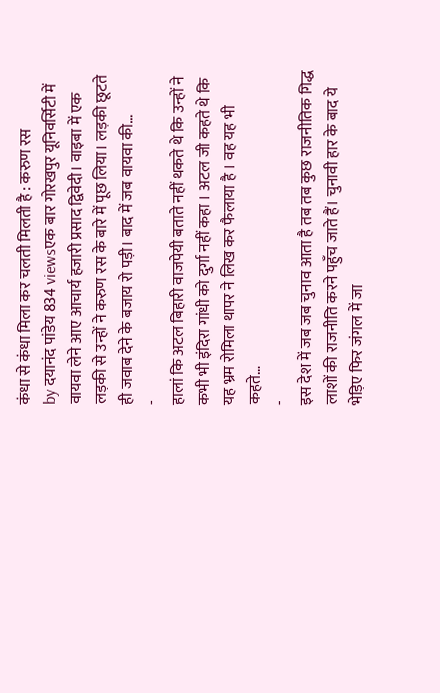कंधा से कंधा मिला कर चलती मिलती है : करुण रस
by दयानंद पांडेय 834 viewsएक बार गोरखपुर यूनिवर्सिटी में वायवा लेने आए आचार्य हजारी प्रसाद द्विवेदी। वाइबा में एक लड़की से उन्हों ने करुण रस के बारे में पूछ लिया। लड़की छूटते ही जवाब देने के बजाय रो पड़ी। बाद में जब वायवा की…
-
हालां कि अटल बिहारी वाजपेयी बताते नहीं थकते थे कि उन्हों ने कभी भी इंदिरा गांधी को दुर्गा नहीं कहा । अटल जी कहते थे कि यह भ्रम रोमिला थापर ने लिख कर फैलाया है । वह यह भी कहते…
-
इस देश में जब जब चुनाव आता है तब तब कुछ राजनीतिक गिद्ध लाशों की राजनीति करने पहुँच जाते हैं। चुनावी हार के बाद ये भेड़िए फिर जंगल में जा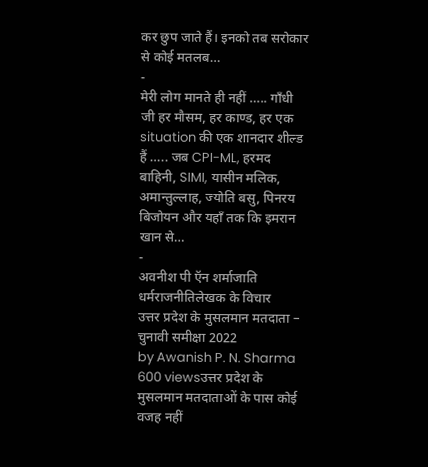कर छुप जाते हैं। इनको तब सरोकार से कोई मतलब…
-
मेरी लोग मानते ही नहीं ….. गाँधी जी हर मौसम, हर काण्ड, हर एक situation की एक शानदार शील्ड हैं ….. जब CPI-ML, हरमद बाहिनी, SIMI, यासीन मलिक, अमान्तुल्लाह, ज्योति बसु, पिनरय बिजोयन और यहाँ तक कि इमरान खान से…
-
अवनीश पी ऍन शर्माजाति धर्मराजनीतिलेखक के विचार
उत्तर प्रदेश के मुसलमान मतदाता – चुनावी समीक्षा 2022
by Awanish P. N. Sharma 600 viewsउत्तर प्रदेश के मुसलमान मतदाताओं के पास कोई वजह नहीं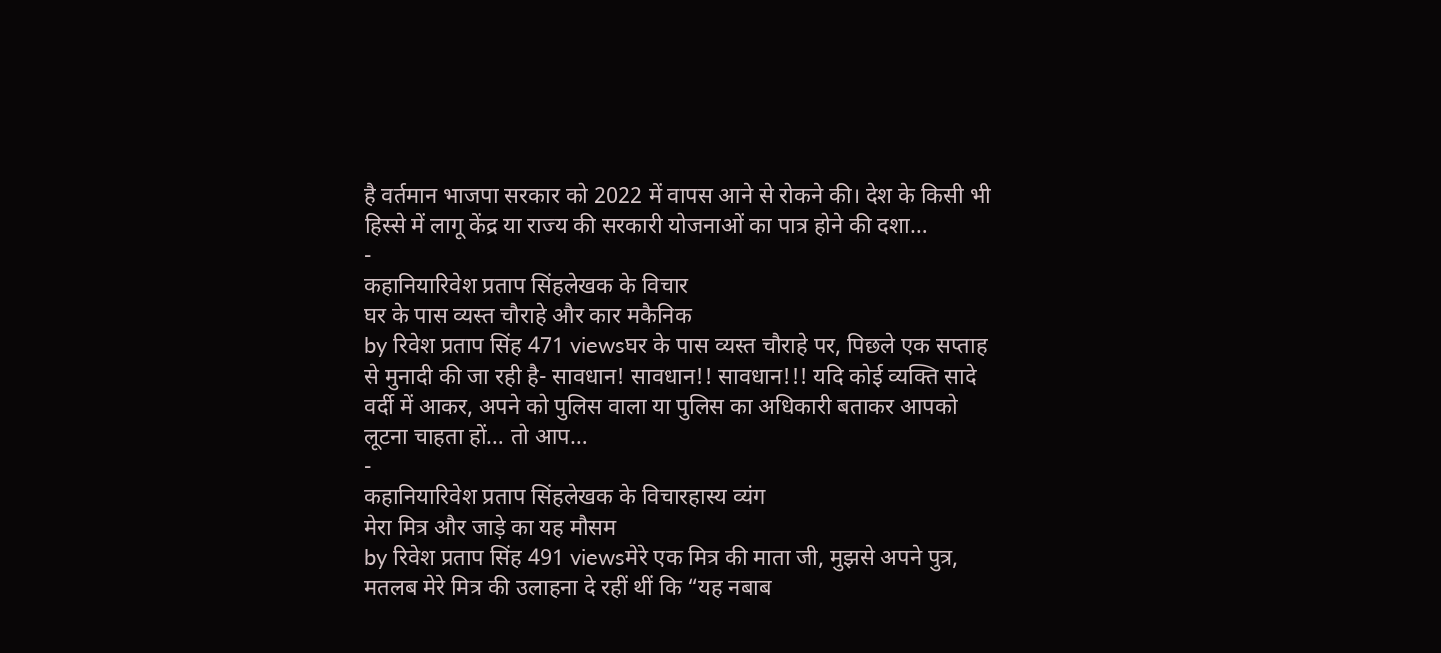है वर्तमान भाजपा सरकार को 2022 में वापस आने से रोकने की। देश के किसी भी हिस्से में लागू केंद्र या राज्य की सरकारी योजनाओं का पात्र होने की दशा…
-
कहानियारिवेश प्रताप सिंहलेखक के विचार
घर के पास व्यस्त चौराहे और कार मकैनिक
by रिवेश प्रताप सिंह 471 viewsघर के पास व्यस्त चौराहे पर, पिछले एक सप्ताह से मुनादी की जा रही है- सावधान! सावधान!! सावधान!!! यदि कोई व्यक्ति सादे वर्दी में आकर, अपने को पुलिस वाला या पुलिस का अधिकारी बताकर आपको लूटना चाहता हों… तो आप…
-
कहानियारिवेश प्रताप सिंहलेखक के विचारहास्य व्यंग
मेरा मित्र और जाड़े का यह मौसम
by रिवेश प्रताप सिंह 491 viewsमेरे एक मित्र की माता जी, मुझसे अपने पुत्र, मतलब मेरे मित्र की उलाहना दे रहीं थीं कि “यह नबाब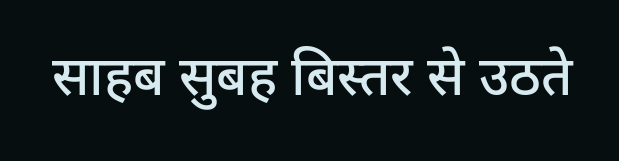साहब सुबह बिस्तर से उठते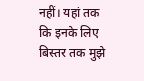नहीं। यहां तक कि इनके लिए बिस्तर तक मुझे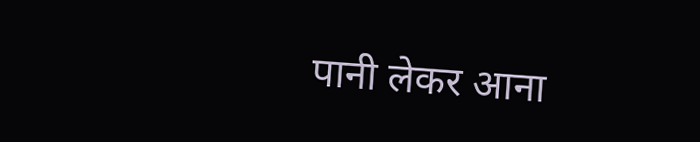पानी लेकर आना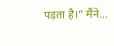पड़ता है।” मैंने…